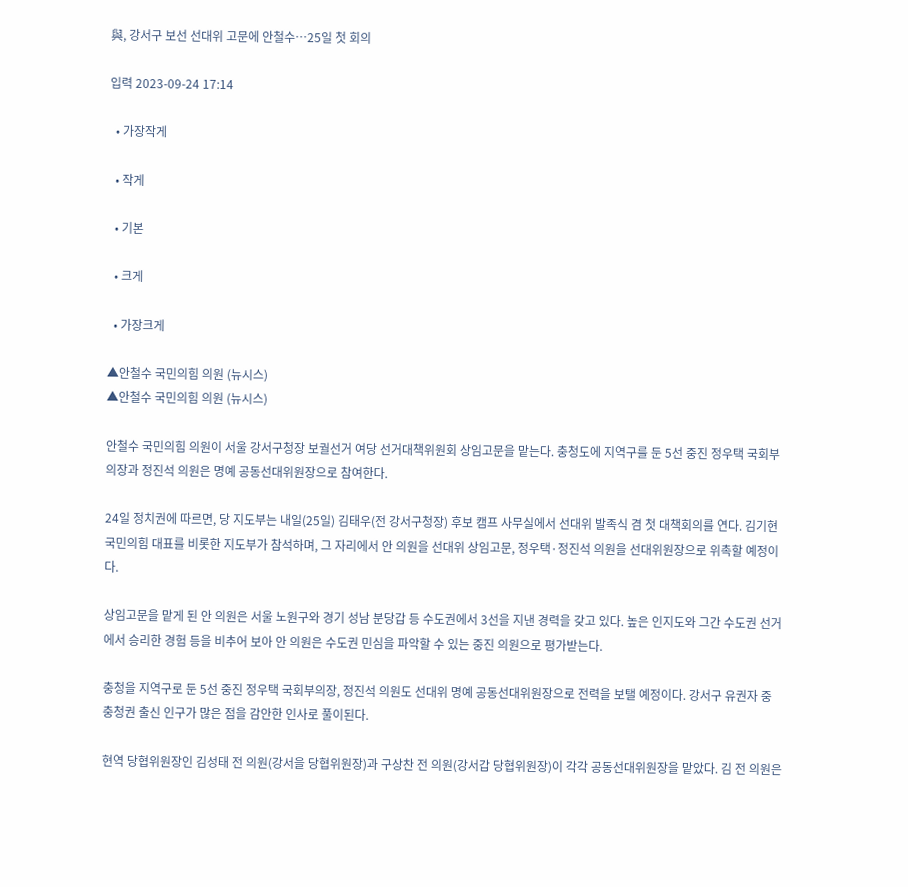與, 강서구 보선 선대위 고문에 안철수…25일 첫 회의

입력 2023-09-24 17:14

  • 가장작게

  • 작게

  • 기본

  • 크게

  • 가장크게

▲안철수 국민의힘 의원 (뉴시스)
▲안철수 국민의힘 의원 (뉴시스)

안철수 국민의힘 의원이 서울 강서구청장 보궐선거 여당 선거대책위원회 상임고문을 맡는다. 충청도에 지역구를 둔 5선 중진 정우택 국회부의장과 정진석 의원은 명예 공동선대위원장으로 참여한다.

24일 정치권에 따르면, 당 지도부는 내일(25일) 김태우(전 강서구청장) 후보 캠프 사무실에서 선대위 발족식 겸 첫 대책회의를 연다. 김기현 국민의힘 대표를 비롯한 지도부가 참석하며, 그 자리에서 안 의원을 선대위 상임고문, 정우택·정진석 의원을 선대위원장으로 위촉할 예정이다.

상임고문을 맡게 된 안 의원은 서울 노원구와 경기 성남 분당갑 등 수도권에서 3선을 지낸 경력을 갖고 있다. 높은 인지도와 그간 수도권 선거에서 승리한 경험 등을 비추어 보아 안 의원은 수도권 민심을 파악할 수 있는 중진 의원으로 평가받는다.

충청을 지역구로 둔 5선 중진 정우택 국회부의장, 정진석 의원도 선대위 명예 공동선대위원장으로 전력을 보탤 예정이다. 강서구 유권자 중 충청권 출신 인구가 많은 점을 감안한 인사로 풀이된다.

현역 당협위원장인 김성태 전 의원(강서을 당협위원장)과 구상찬 전 의원(강서갑 당협위원장)이 각각 공동선대위원장을 맡았다. 김 전 의원은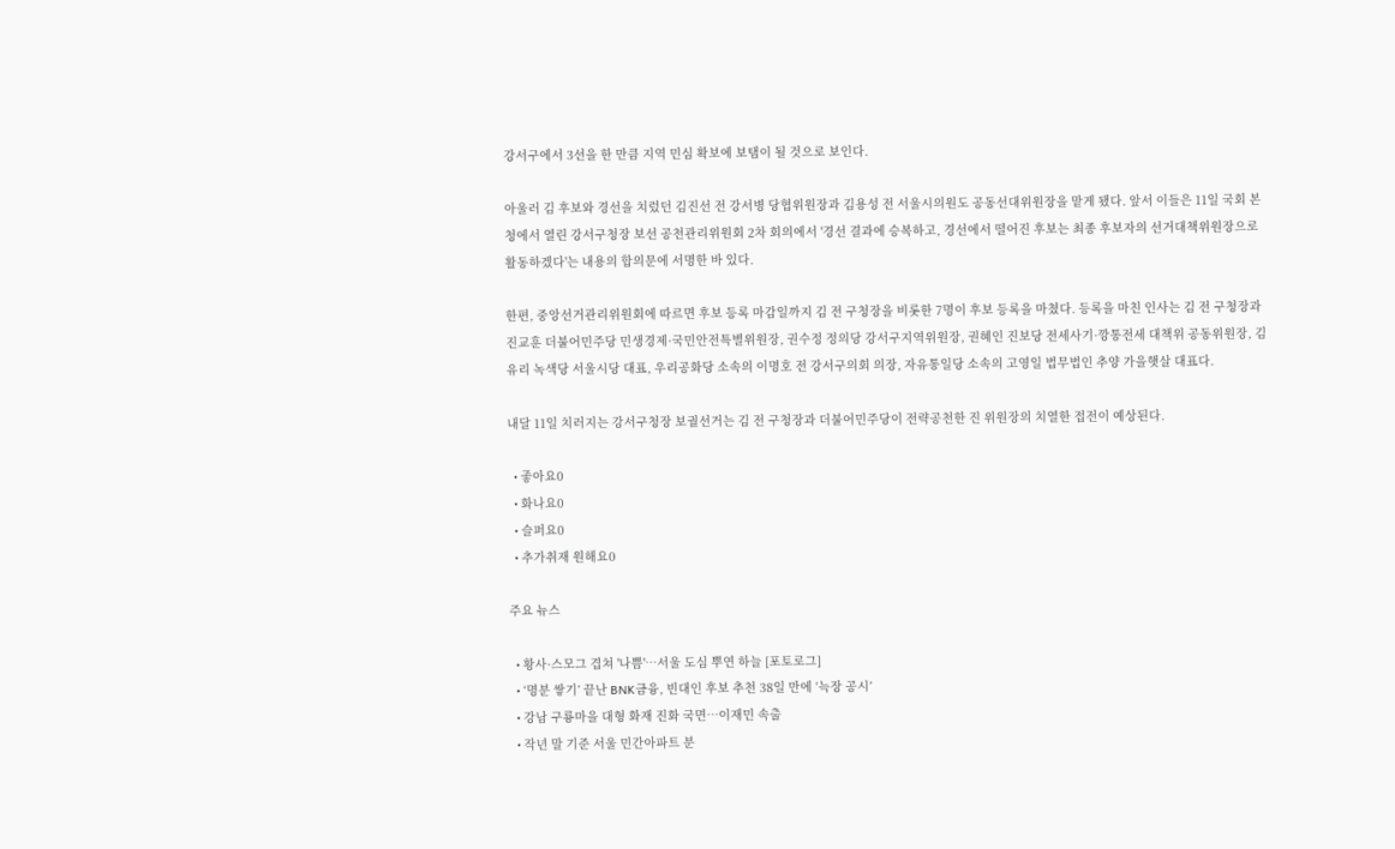강서구에서 3선을 한 만큼 지역 민심 확보에 보탬이 될 것으로 보인다.

아울러 김 후보와 경선을 치렀던 김진선 전 강서병 당협위원장과 김용성 전 서울시의원도 공동선대위원장을 맡게 됐다. 앞서 이들은 11일 국회 본청에서 열린 강서구청장 보선 공천관리위원회 2차 회의에서 '경선 결과에 승복하고, 경선에서 떨어진 후보는 최종 후보자의 선거대책위원장으로 활동하겠다'는 내용의 합의문에 서명한 바 있다.

한편, 중앙선거관리위원회에 따르면 후보 등록 마감일까지 김 전 구청장을 비롯한 7명이 후보 등록을 마쳤다. 등록을 마친 인사는 김 전 구청장과 진교훈 더불어민주당 민생경제·국민안전특별위원장, 권수정 정의당 강서구지역위원장, 권혜인 진보당 전세사기·깡통전세 대책위 공동위원장, 김유리 녹색당 서울시당 대표, 우리공화당 소속의 이명호 전 강서구의회 의장, 자유통일당 소속의 고영일 법무법인 추양 가을햇살 대표다.

내달 11일 치러지는 강서구청장 보궐선거는 김 전 구청장과 더불어민주당이 전략공천한 진 위원장의 치열한 접전이 예상된다.

  • 좋아요0
  • 화나요0
  • 슬퍼요0
  • 추가취재 원해요0

주요 뉴스

  • 황사·스모그 겹쳐 '나쁨'…서울 도심 뿌연 하늘 [포토로그]
  • ‘명분 쌓기’ 끝난 BNK금융, 빈대인 후보 추천 38일 만에 ‘늑장 공시’
  • 강남 구룡마을 대형 화재 진화 국면…이재민 속출
  • 작년 말 기준 서울 민간아파트 분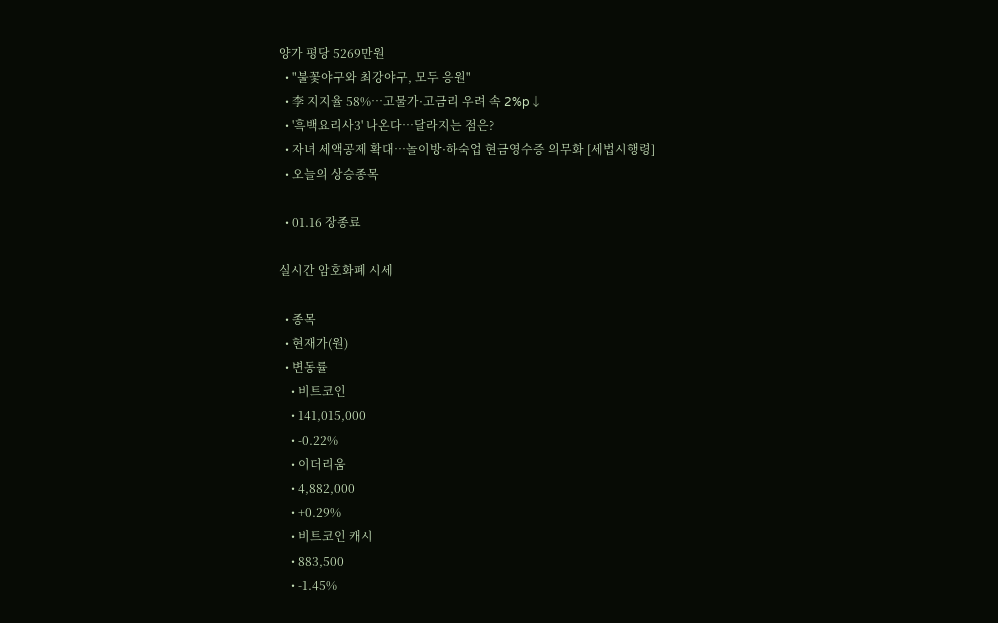양가 평당 5269만원
  • "불꽃야구와 최강야구, 모두 응원"
  • 李 지지율 58%…고물가·고금리 우려 속 2%p↓
  • '흑백요리사3' 나온다…달라지는 점은?
  • 자녀 세액공제 확대…놀이방·하숙업 현금영수증 의무화 [세법시행령]
  • 오늘의 상승종목

  • 01.16 장종료

실시간 암호화폐 시세

  • 종목
  • 현재가(원)
  • 변동률
    • 비트코인
    • 141,015,000
    • -0.22%
    • 이더리움
    • 4,882,000
    • +0.29%
    • 비트코인 캐시
    • 883,500
    • -1.45%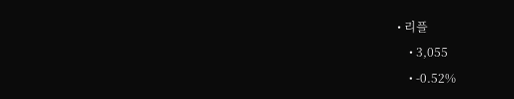• 리플
    • 3,055
    • -0.52%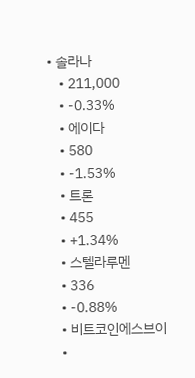• 솔라나
    • 211,000
    • -0.33%
    • 에이다
    • 580
    • -1.53%
    • 트론
    • 455
    • +1.34%
    • 스텔라루멘
    • 336
    • -0.88%
    • 비트코인에스브이
    •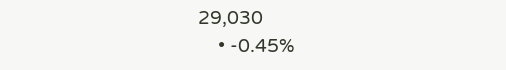29,030
    • -0.45%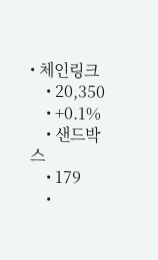• 체인링크
    • 20,350
    • +0.1%
    • 샌드박스
    • 179
    •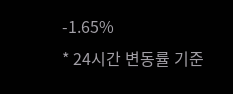-1.65%
* 24시간 변동률 기준